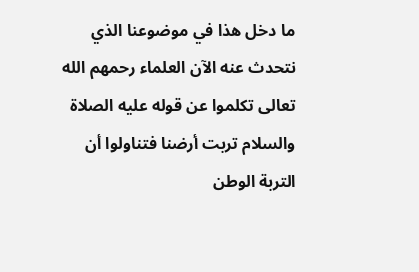ما دخل هذا في موضوعنا الذي نتحدث عنه الآن العلماء رحمهم الله تعالى تكلموا عن قوله عليه الصلاة والسلام تربت أرضنا فتناولوا أن التربة الوطن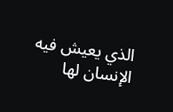الذي يعيش فيه الإنسان لها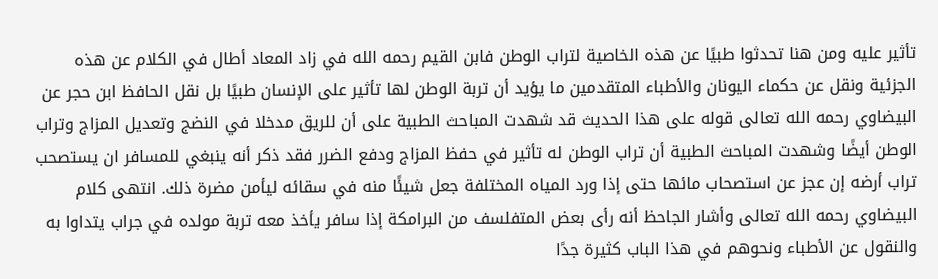تأثير عليه ومن هنا تحدثوا طبيًا عن هذه الخاصية لتراب الوطن فابن القيم رحمه الله في زاد المعاد أطال في الكلام عن هذه الجزئية ونقل عن حكماء اليونان والأطباء المتقدمين ما يؤيد أن تربة الوطن لها تأثير على الإنسان طبيًا بل نقل الحافظ ابن حجر عن البيضاوي رحمه الله تعالى قوله على هذا الحديث قد شهدت المباحث الطبية على أن للريق مدخلا في النضج وتعديل المزاج وتراب الوطن أيضًا وشهدت المباحث الطبية أن تراب الوطن له تأثير في حفظ المزاج ودفع الضرر فقد ذكر أنه ينبغي للمسافر ان يستصحب تراب أرضه إن عجز عن استصحاب مائها حتى إذا ورد المياه المختلفة جعل شيئًا منه في سقائه ليأمن مضرة ذلك. انتهى كلام البيضاوي رحمه الله تعالى وأشار الجاحظ أنه رأى بعض المتفلسف من البرامكة إذا سافر يأخذ معه تربة مولده في جراب يتداوا به والنقول عن الأطباء ونحوهم في هذا الباب كثيرة جدًا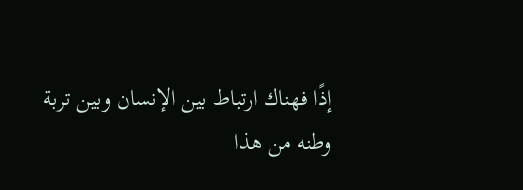إذًا فهناك ارتباط بين الإنسان وبين تربة وطنه من هذا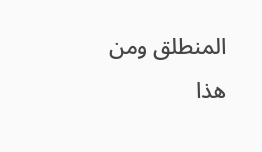المنطلق ومن هذا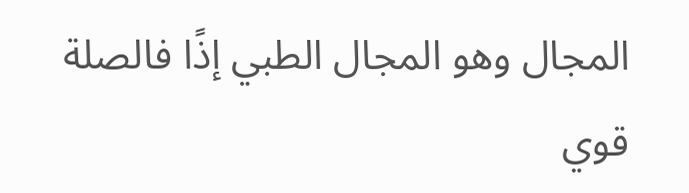المجال وهو المجال الطبي إذًا فالصلة قوي